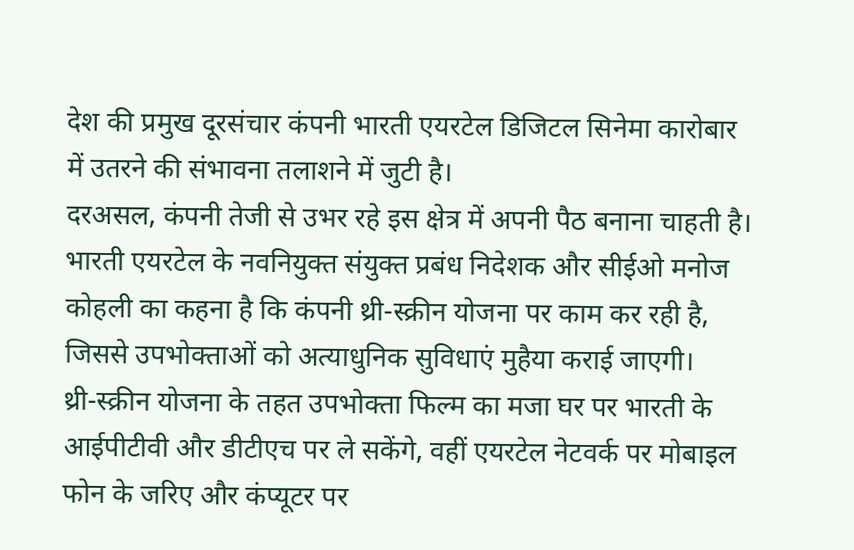देश की प्रमुख दूरसंचार कंपनी भारती एयरटेल डिजिटल सिनेमा कारोबार में उतरने की संभावना तलाशने में जुटी है।
दरअसल, कंपनी तेजी से उभर रहे इस क्षेत्र में अपनी पैठ बनाना चाहती है। भारती एयरटेल के नवनियुक्त संयुक्त प्रबंध निदेशक और सीईओ मनोज कोहली का कहना है कि कंपनी थ्री-स्क्रीन योजना पर काम कर रही है, जिससे उपभोक्ताओं को अत्याधुनिक सुविधाएं मुहैया कराई जाएगी।
थ्री-स्क्रीन योजना के तहत उपभोक्ता फिल्म का मजा घर पर भारती के आईपीटीवी और डीटीएच पर ले सकेंगे, वहीं एयरटेल नेटवर्क पर मोबाइल फोन के जरिए और कंप्यूटर पर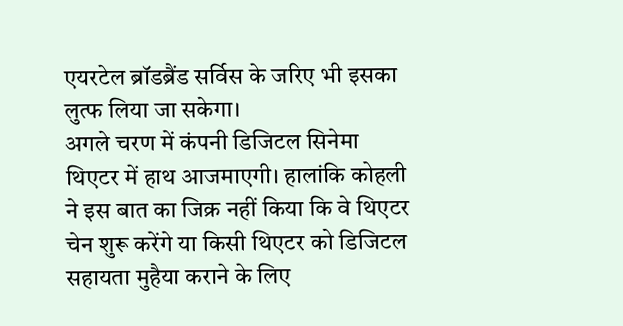एयरटेल ब्रॉडब्रैंड सर्विस के जरिए भी इसका लुत्फ लिया जा सकेगा।
अगले चरण में कंपनी डिजिटल सिनेमा थिएटर में हाथ आजमाएगी। हालांकि कोहली ने इस बात का जिक्र नहीं किया कि वे थिएटर चेन शुरू करेंगे या किसी थिएटर को डिजिटल सहायता मुहैया कराने के लिए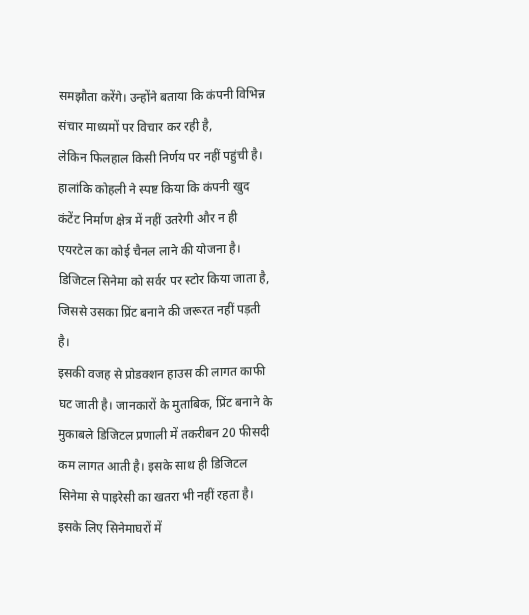समझौता करेंगे। उन्होंने बताया कि कंपनी विभिन्न संचार माध्यमों पर विचार कर रही है,
लेकिन फिलहाल किसी निर्णय पर नहीं पहुंची है। हालांकि कोहली ने स्पष्ट किया कि कंपनी खुद कंटेंट निर्माण क्षेत्र में नहीं उतरेगी और न ही एयरटेल का कोई चैनल लाने की योजना है। डिजिटल सिनेमा को सर्वर पर स्टोर किया जाता है, जिससे उसका प्रिंट बनाने की जरूरत नहीं पड़ती है।
इसकी वजह से प्रोडक्शन हाउस की लागत काफी घट जाती है। जानकारों के मुताबिक, प्रिंट बनाने के मुकाबले डिजिटल प्रणाली में तकरीबन 20 फीसदी कम लागत आती है। इसके साथ ही डिजिटल सिनेमा से पाइरेसी का खतरा भी नहीं रहता है। इसके लिए सिनेमाघरों में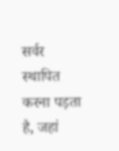सर्वर स्थापित करना पड़ता है, जहां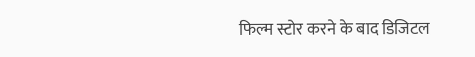फिल्म स्टोर करने के बाद डिजिटल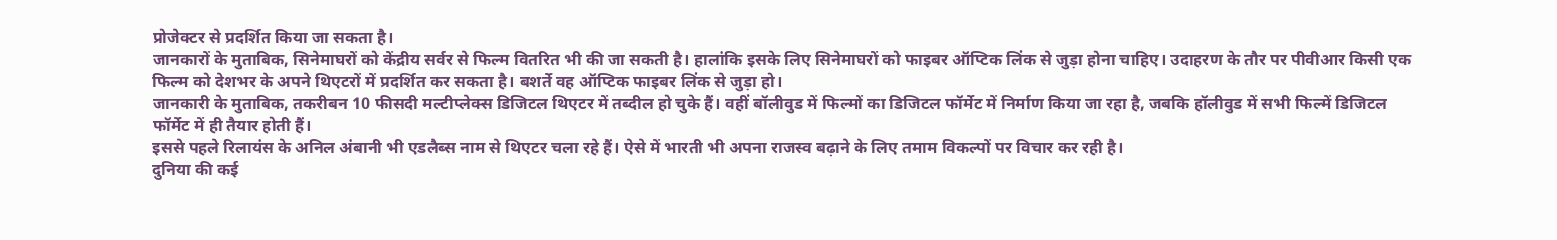प्रोजेक्टर से प्रदर्शित किया जा सकता है।
जानकारों के मुताबिक, सिनेमाघरों को केंद्रीय सर्वर से फिल्म वितरित भी की जा सकती है। हालांकि इसके लिए सिनेमाघरों को फाइबर ऑप्टिक लिंक से जुड़ा होना चाहिए। उदाहरण के तौर पर पीवीआर किसी एक फिल्म को देशभर के अपने थिएटरों में प्रदर्शित कर सकता है। बशर्ते वह ऑप्टिक फाइबर लिंक से जुड़ा हो।
जानकारी के मुताबिक, तकरीबन 10 फीसदी मल्टीप्लेक्स डिजिटल थिएटर में तब्दील हो चुके हैं। वहीं बॉलीवुड में फिल्मों का डिजिटल फॉर्मेट में निर्माण किया जा रहा है, जबकि हॉलीवुड में सभी फिल्में डिजिटल फॉर्मेट में ही तैयार होती हैं।
इससे पहले रिलायंस के अनिल अंबानी भी एडलैब्स नाम से थिएटर चला रहे हैं। ऐसे में भारती भी अपना राजस्व बढ़ाने के लिए तमाम विकल्पों पर विचार कर रही है।
दुनिया की कई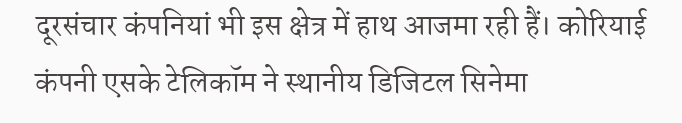दूरसंचार कंपनियां भी इस क्षेत्र में हाथ आजमा रही हैं। कोरियाई कंपनी एसके टेलिकॉम ने स्थानीय डिजिटल सिनेमा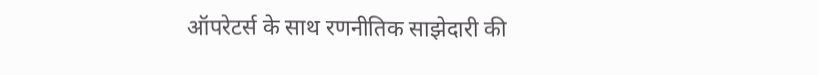ऑपरेटर्स के साथ रणनीतिक साझेदारी की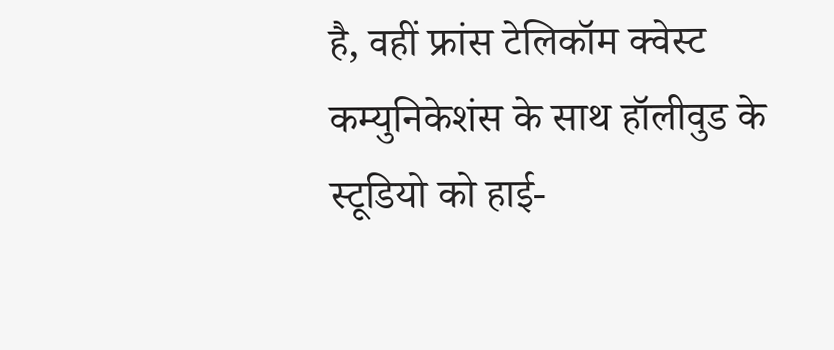है, वहीं फ्रांस टेलिकॉम क्वेस्ट कम्युनिकेशंस के साथ हॉलीवुड के स्टूडियो को हाई-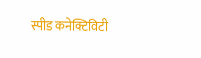स्पीड कनेक्टिविटी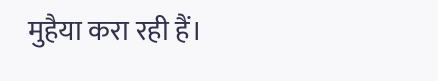मुहैया करा रही हैं।